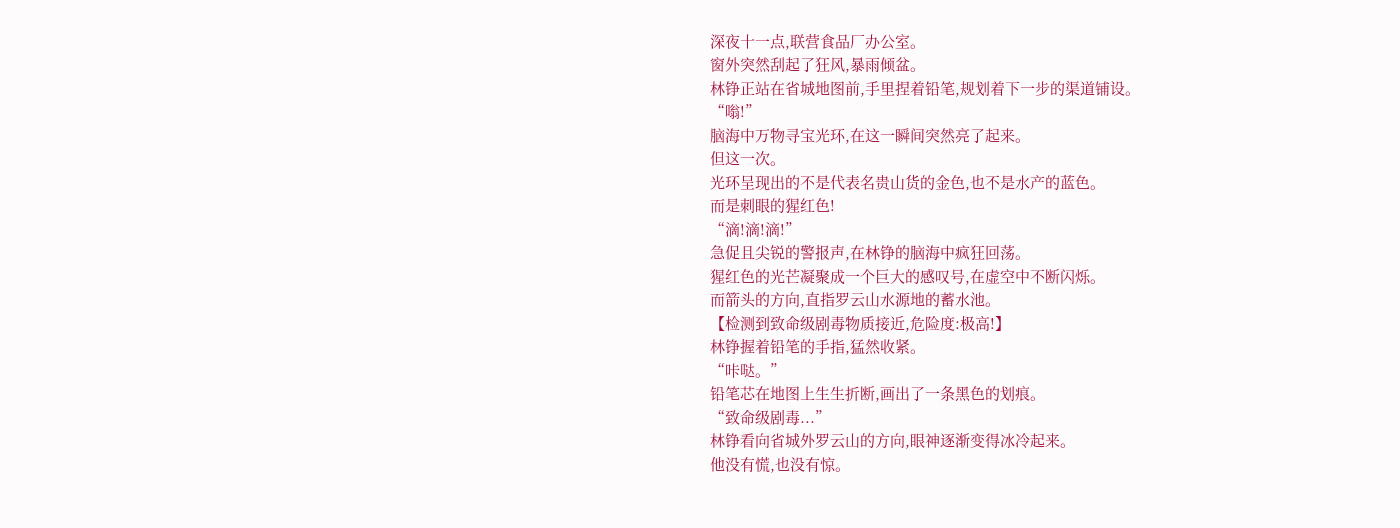深夜十一点,联营食品厂办公室。
窗外突然刮起了狂风,暴雨倾盆。
林铮正站在省城地图前,手里捏着铅笔,规划着下一步的渠道铺设。
“嗡!”
脑海中万物寻宝光环,在这一瞬间突然亮了起来。
但这一次。
光环呈现出的不是代表名贵山货的金色,也不是水产的蓝色。
而是刺眼的猩红色!
“滴!滴!滴!”
急促且尖锐的警报声,在林铮的脑海中疯狂回荡。
猩红色的光芒凝聚成一个巨大的感叹号,在虚空中不断闪烁。
而箭头的方向,直指罗云山水源地的蓄水池。
【检测到致命级剧毒物质接近,危险度:极高!】
林铮握着铅笔的手指,猛然收紧。
“咔哒。”
铅笔芯在地图上生生折断,画出了一条黑色的划痕。
“致命级剧毒...”
林铮看向省城外罗云山的方向,眼神逐渐变得冰冷起来。
他没有慌,也没有惊。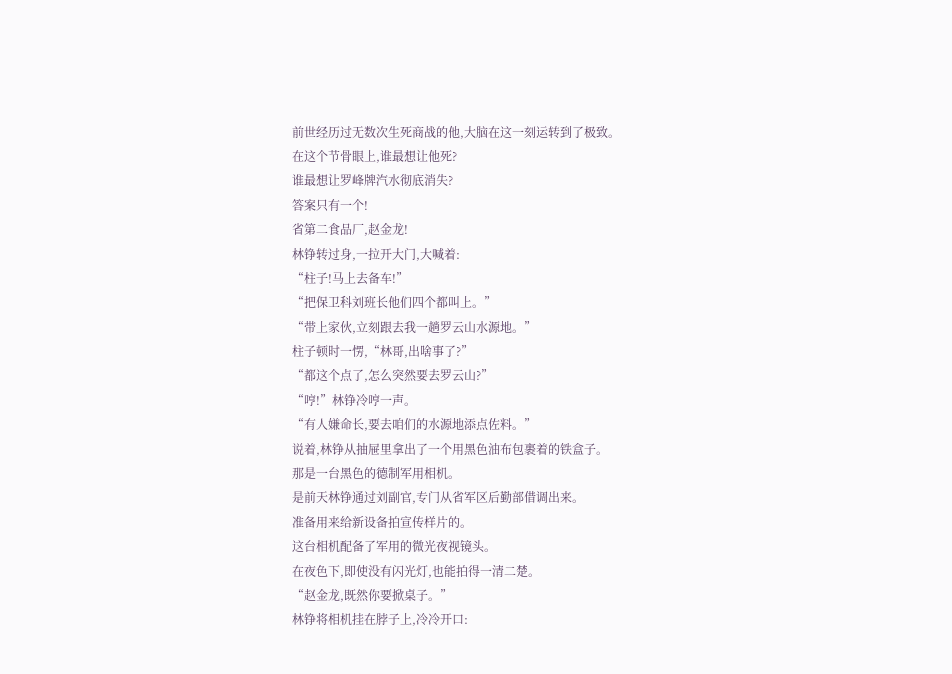前世经历过无数次生死商战的他,大脑在这一刻运转到了极致。
在这个节骨眼上,谁最想让他死?
谁最想让罗峰牌汽水彻底消失?
答案只有一个!
省第二食品厂,赵金龙!
林铮转过身,一拉开大门,大喊着:
“柱子!马上去备车!”
“把保卫科刘班长他们四个都叫上。”
“带上家伙,立刻跟去我一趟罗云山水源地。”
柱子顿时一愣,“林哥,出啥事了?”
“都这个点了,怎么突然要去罗云山?”
“哼!”林铮冷哼一声。
“有人嫌命长,要去咱们的水源地添点佐料。”
说着,林铮从抽屉里拿出了一个用黑色油布包裹着的铁盒子。
那是一台黑色的德制军用相机。
是前天林铮通过刘副官,专门从省军区后勤部借调出来。
准备用来给新设备拍宣传样片的。
这台相机配备了军用的微光夜视镜头。
在夜色下,即使没有闪光灯,也能拍得一清二楚。
“赵金龙,既然你要掀桌子。”
林铮将相机挂在脖子上,冷冷开口: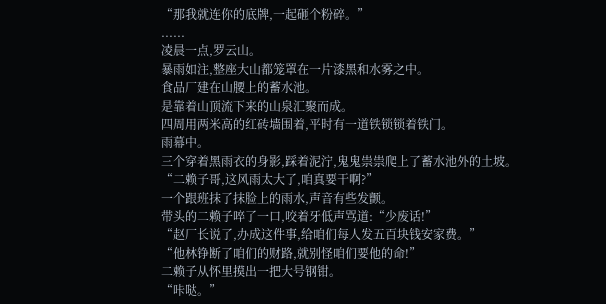“那我就连你的底牌,一起砸个粉碎。”
......
凌晨一点,罗云山。
暴雨如注,整座大山都笼罩在一片漆黑和水雾之中。
食品厂建在山腰上的蓄水池。
是靠着山顶流下来的山泉汇聚而成。
四周用两米高的红砖墙围着,平时有一道铁锁锁着铁门。
雨幕中。
三个穿着黑雨衣的身影,踩着泥泞,鬼鬼祟祟爬上了蓄水池外的土坡。
“二赖子哥,这风雨太大了,咱真要干啊?”
一个跟班抹了抹脸上的雨水,声音有些发颤。
带头的二赖子啐了一口,咬着牙低声骂道:“少废话!”
“赵厂长说了,办成这件事,给咱们每人发五百块钱安家费。”
“他林铮断了咱们的财路,就别怪咱们要他的命!”
二赖子从怀里摸出一把大号钢钳。
“咔哒。”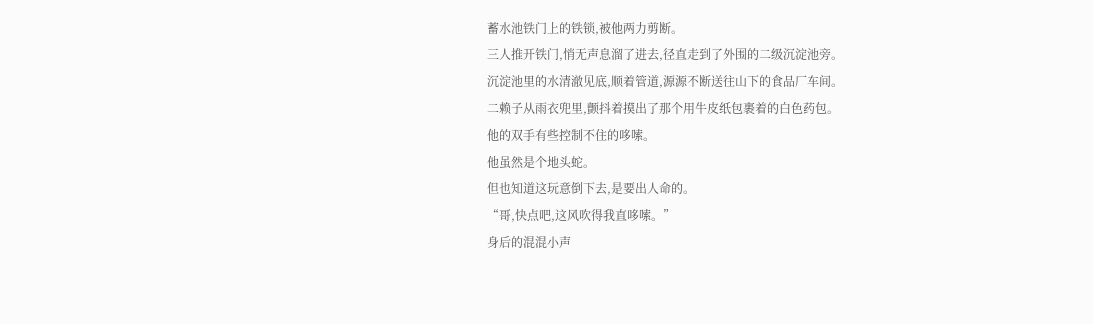蓄水池铁门上的铁锁,被他两力剪断。
三人推开铁门,悄无声息溜了进去,径直走到了外围的二级沉淀池旁。
沉淀池里的水清澈见底,顺着管道,源源不断送往山下的食品厂车间。
二赖子从雨衣兜里,颤抖着摸出了那个用牛皮纸包裹着的白色药包。
他的双手有些控制不住的哆嗦。
他虽然是个地头蛇。
但也知道这玩意倒下去,是要出人命的。
“哥,快点吧,这风吹得我直哆嗦。”
身后的混混小声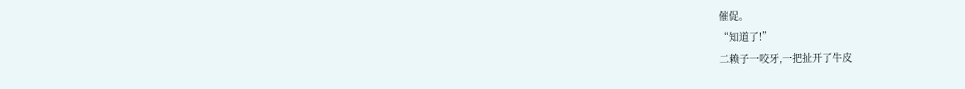催促。
“知道了!”
二赖子一咬牙,一把扯开了牛皮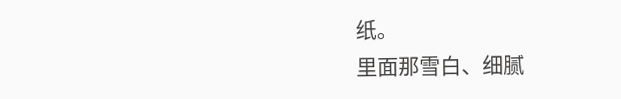纸。
里面那雪白、细腻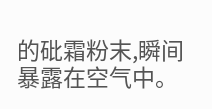的砒霜粉末,瞬间暴露在空气中。